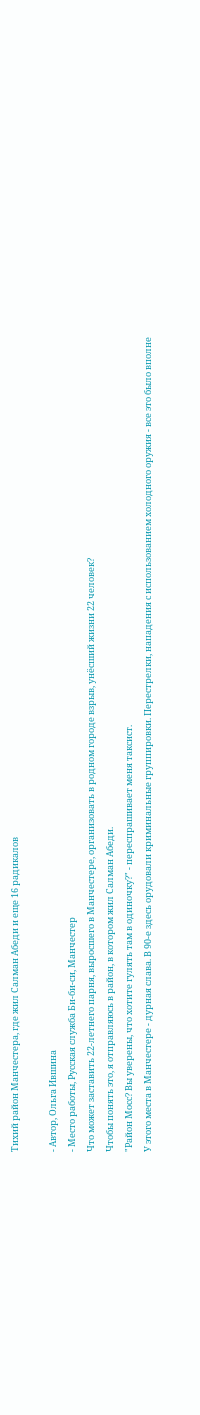Тихий район Манчестера, где жил Салман Абеди и еще 16 радикалов

- Автор, Ольга Ившина
- Место работы, Русская служба Би-би-си, Манчестер
Что может заставить 22-летнего парня, выросшего в Манчестере, организовать в родном городе взрыв, унёсший жизни 22 человек?
Чтобы понять это, я отправляюсь в район, в котором жил Салман Абеди.
"Район Мосс? Вы уверены, что хотите гулять там в одиночку?" - переспрашивает меня таксист.
У этого места в Манчестере - дурная слава. В 90-е здесь орудовали криминальные группировки. Перестрелки, нападения с использованием холодного оружия - все это было вполне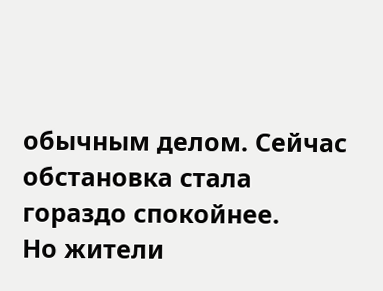обычным делом. Сейчас обстановка стала гораздо спокойнее.
Но жители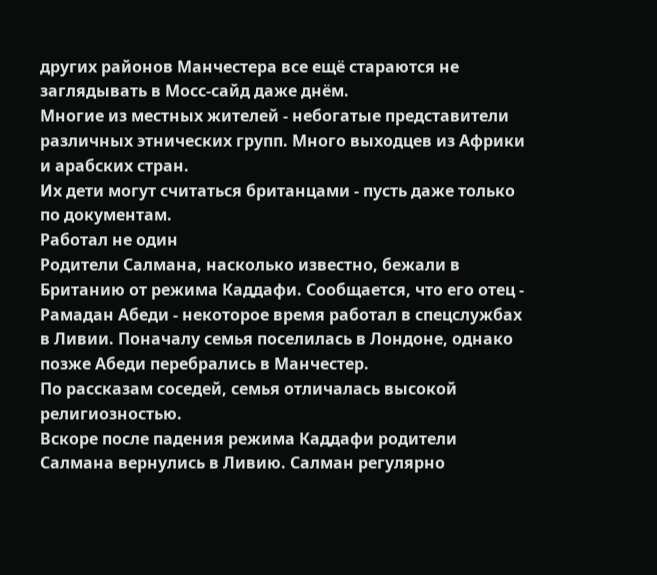других районов Манчестера все ещё стараются не заглядывать в Мосс-сайд даже днём.
Многие из местных жителей - небогатые представители различных этнических групп. Много выходцев из Африки и арабских стран.
Их дети могут считаться британцами - пусть даже только по документам.
Работал не один
Родители Салмана, насколько известно, бежали в Британию от режима Каддафи. Сообщается, что его отец - Рамадан Абеди - некоторое время работал в спецслужбах в Ливии. Поначалу семья поселилась в Лондоне, однако позже Абеди перебрались в Манчестер.
По рассказам соседей, семья отличалась высокой религиозностью.
Вскоре после падения режима Каддафи родители Салмана вернулись в Ливию. Салман регулярно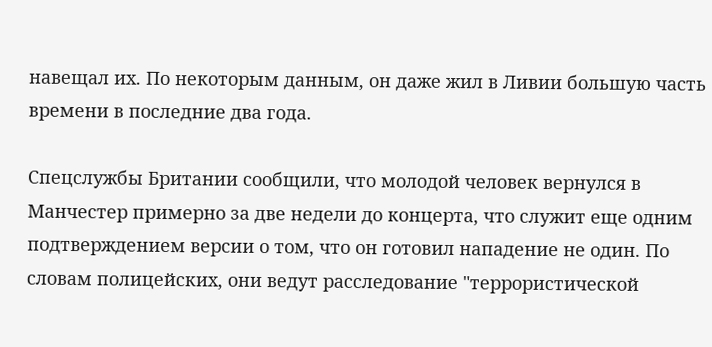навещал их. По некоторым данным, он даже жил в Ливии большую часть времени в последние два года.

Спецслужбы Британии сообщили, что молодой человек вернулся в Манчестер примерно за две недели до концерта, что служит еще одним подтверждением версии о том, что он готовил нападение не один. По словам полицейских, они ведут расследование "террористической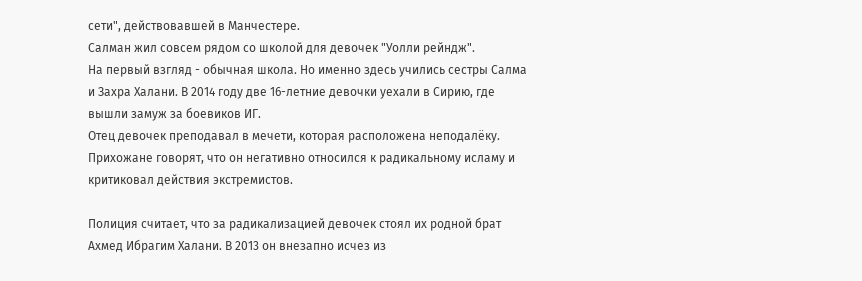сети", действовавшей в Манчестере.
Салман жил совсем рядом со школой для девочек "Уолли рейндж".
На первый взгляд - обычная школа. Но именно здесь учились сестры Салма и Захра Халани. В 2014 году две 16-летние девочки уехали в Сирию, где вышли замуж за боевиков ИГ.
Отец девочек преподавал в мечети, которая расположена неподалёку. Прихожане говорят, что он негативно относился к радикальному исламу и критиковал действия экстремистов.

Полиция считает, что за радикализацией девочек стоял их родной брат Ахмед Ибрагим Халани. В 2013 он внезапно исчез из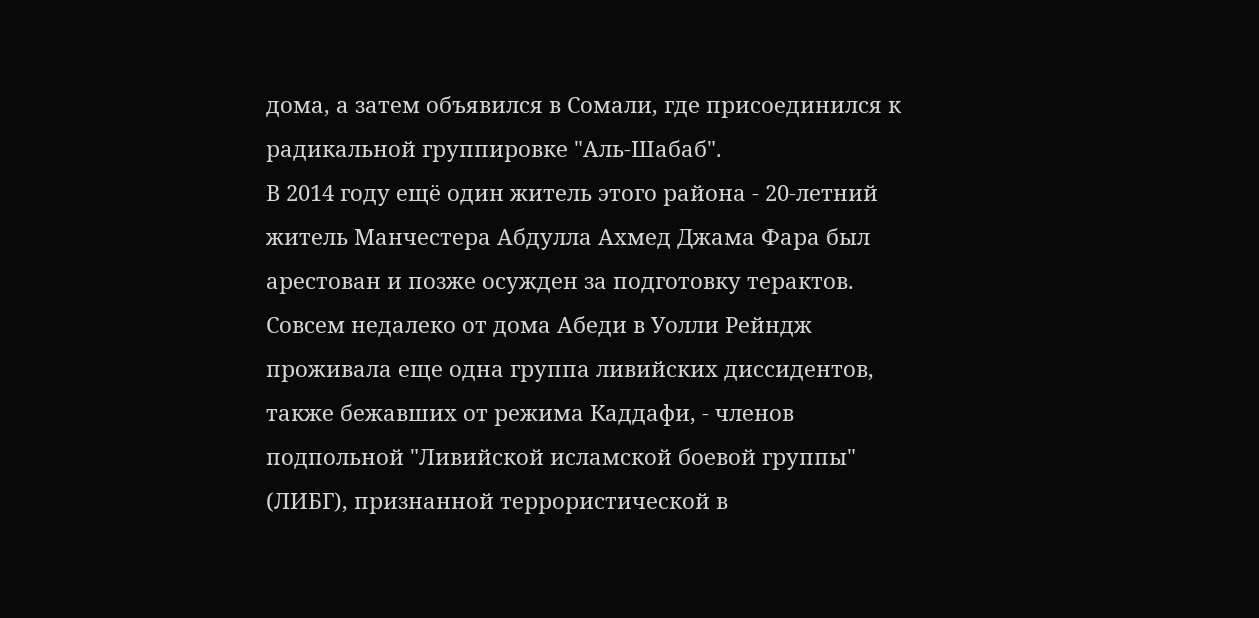дома, а затем объявился в Сомали, где присоединился к радикальной группировке "Аль-Шабаб".
В 2014 году ещё один житель этого района - 20-летний житель Манчестера Абдулла Ахмед Джама Фара был арестован и позже осужден за подготовку терактов.
Совсем недалеко от дома Абеди в Уолли Рейндж проживала еще одна группа ливийских диссидентов, также бежавших от режима Каддафи, - членов подпольной "Ливийской исламской боевой группы" (ЛИБГ), признанной террористической в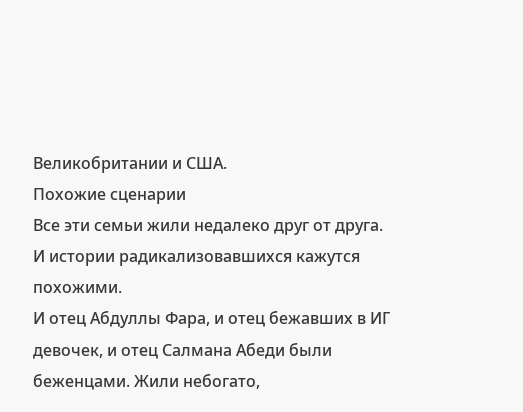Великобритании и США.
Похожие сценарии
Все эти семьи жили недалеко друг от друга. И истории радикализовавшихся кажутся похожими.
И отец Абдуллы Фара, и отец бежавших в ИГ девочек, и отец Салмана Абеди были беженцами. Жили небогато,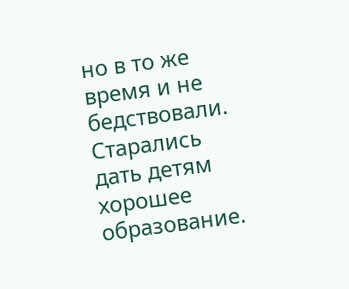но в то же время и не бедствовали. Старались дать детям хорошее образование.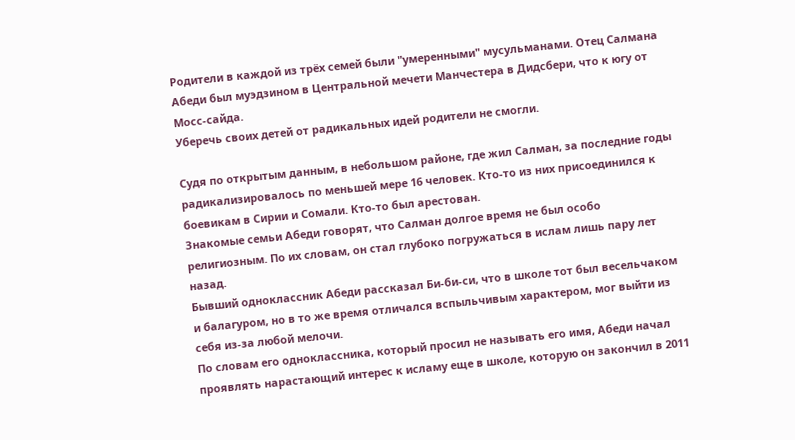Родители в каждой из трёх семей были "умеренными" мусульманами. Отец Салмана Абеди был муэдзином в Центральной мечети Манчестера в Дидсбери, что к югу от Мосс-сайда.
Уберечь своих детей от радикальных идей родители не смогли.

Судя по открытым данным, в небольшом районе, где жил Салман, за последние годы радикализировалось по меньшей мере 16 человек. Кто-то из них присоединился к боевикам в Сирии и Сомали. Кто-то был арестован.
Знакомые семьи Абеди говорят, что Салман долгое время не был особо религиозным. По их словам, он стал глубоко погружаться в ислам лишь пару лет назад.
Бывший одноклассник Абеди рассказал Би-би-си, что в школе тот был весельчаком и балагуром, но в то же время отличался вспыльчивым характером, мог выйти из себя из-за любой мелочи.
По словам его одноклассника, который просил не называть его имя, Абеди начал проявлять нарастающий интерес к исламу еще в школе, которую он закончил в 2011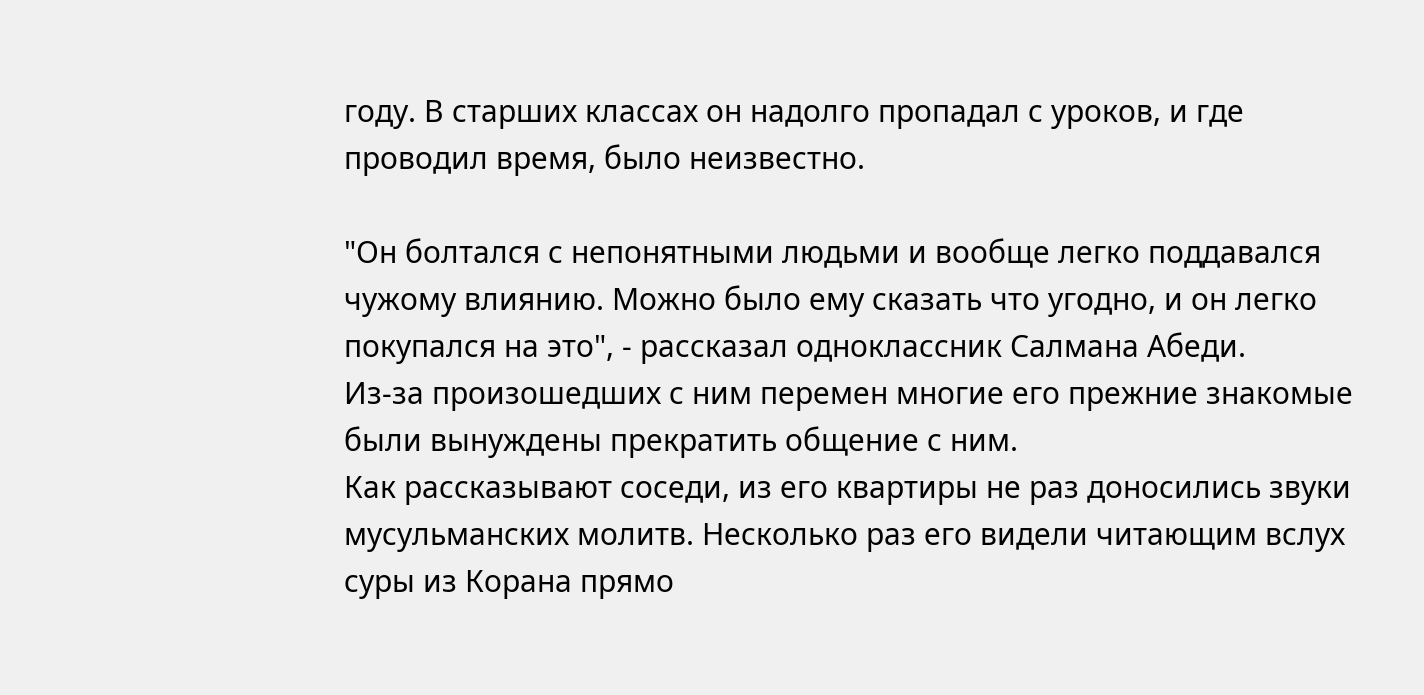году. В старших классах он надолго пропадал с уроков, и где проводил время, было неизвестно.

"Он болтался с непонятными людьми и вообще легко поддавался чужому влиянию. Можно было ему сказать что угодно, и он легко покупался на это", - рассказал одноклассник Салмана Абеди.
Из-за произошедших с ним перемен многие его прежние знакомые были вынуждены прекратить общение с ним.
Как рассказывают соседи, из его квартиры не раз доносились звуки мусульманских молитв. Несколько раз его видели читающим вслух суры из Корана прямо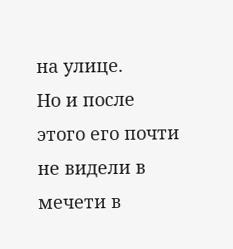на улице.
Но и после этого его почти не видели в мечети в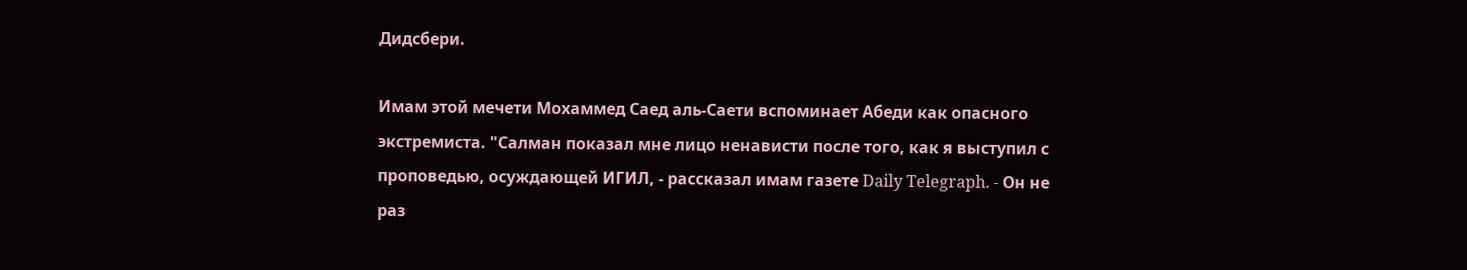Дидсбери.

Имам этой мечети Мохаммед Саед аль-Саети вспоминает Абеди как опасного экстремиста. "Салман показал мне лицо ненависти после того, как я выступил с проповедью, осуждающей ИГИЛ, - рассказал имам газете Daily Telegraph. - Он не раз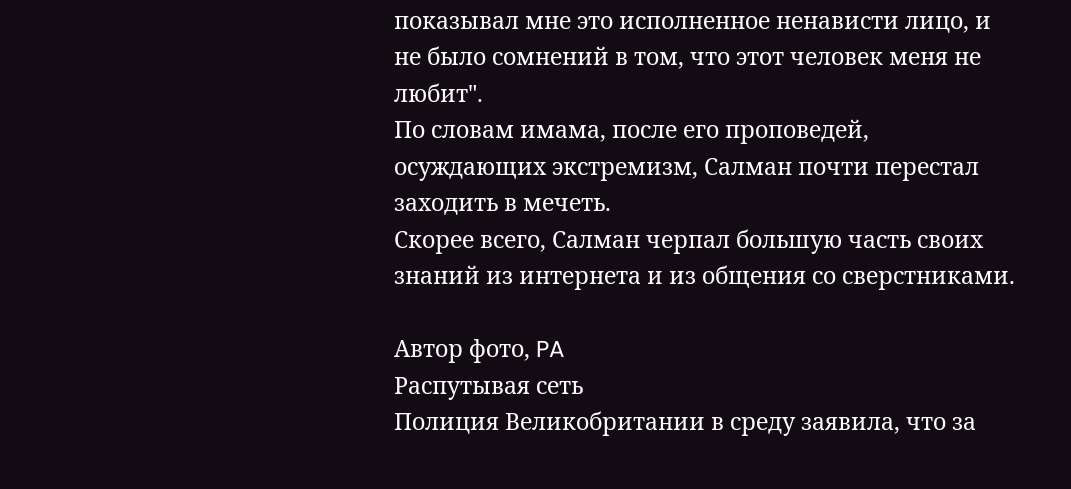показывал мне это исполненное ненависти лицо, и не было сомнений в том, что этот человек меня не любит".
По словам имама, после его проповедей, осуждающих экстремизм, Салман почти перестал заходить в мечеть.
Скорее всего, Салман черпал большую часть своих знаний из интернета и из общения со сверстниками.

Автор фото, PA
Распутывая сеть
Полиция Великобритании в среду заявила, что за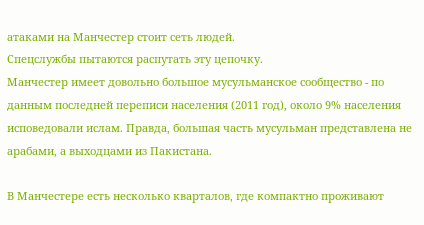атаками на Манчестер стоит сеть людей.
Спецслужбы пытаются распутать эту цепочку.
Манчестер имеет довольно большое мусульманское сообщество - по данным последней переписи населения (2011 год), около 9% населения исповедовали ислам. Правда, большая часть мусульман представлена не арабами, а выходцами из Пакистана.

В Манчестере есть несколько кварталов, где компактно проживают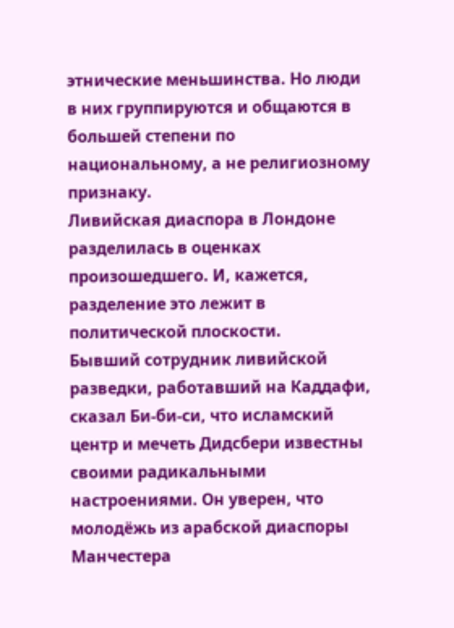этнические меньшинства. Но люди в них группируются и общаются в большей степени по национальному, а не религиозному признаку.
Ливийская диаспора в Лондоне разделилась в оценках произошедшего. И, кажется, разделение это лежит в политической плоскости.
Бывший сотрудник ливийской разведки, работавший на Каддафи, сказал Би-би-си, что исламский центр и мечеть Дидсбери известны своими радикальными настроениями. Он уверен, что молодёжь из арабской диаспоры Манчестера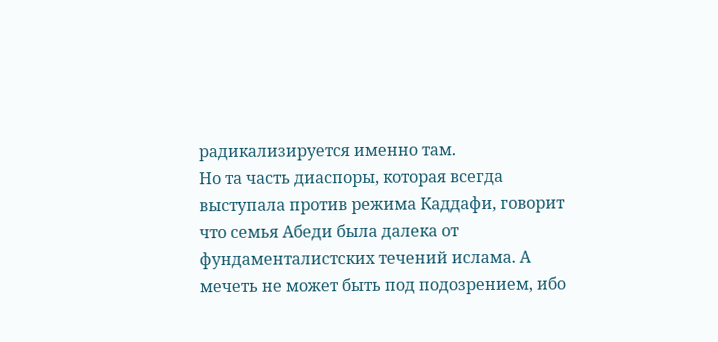радикализируется именно там.
Но та часть диаспоры, которая всегда выступала против режима Каддафи, говорит что семья Абеди была далека от фундаменталистских течений ислама. А мечеть не может быть под подозрением, ибо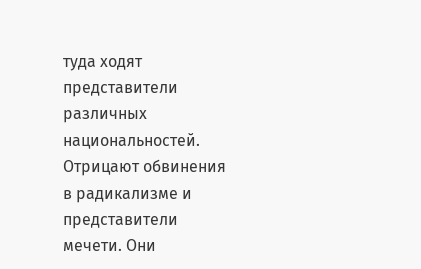туда ходят представители различных национальностей.
Отрицают обвинения в радикализме и представители мечети. Они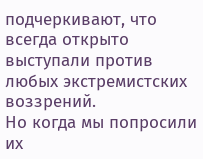подчеркивают, что всегда открыто выступали против любых экстремистских воззрений.
Но когда мы попросили их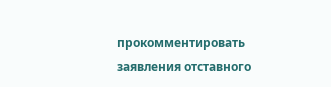прокомментировать заявления отставного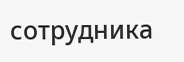сотрудника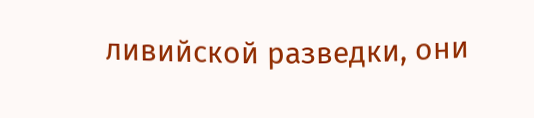ливийской разведки, они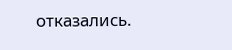отказались.